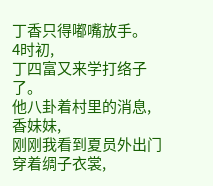丁香只得嘟嘴放手。
4时初,
丁四富又来学打络子了。
他八卦着村里的消息,
香妹妹,
刚刚我看到夏员外出门穿着绸子衣裳,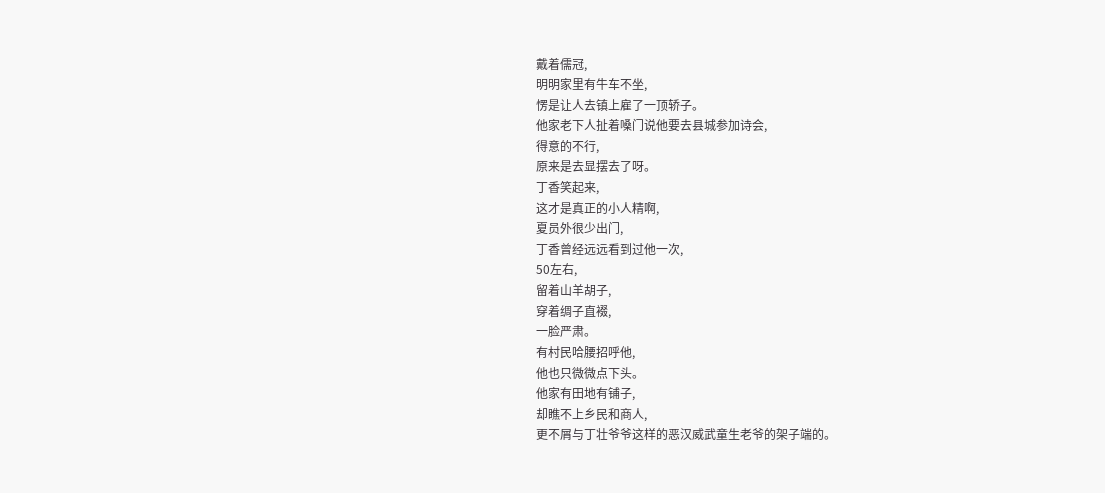戴着儒冠,
明明家里有牛车不坐,
愣是让人去镇上雇了一顶轿子。
他家老下人扯着嗓门说他要去县城参加诗会,
得意的不行,
原来是去显摆去了呀。
丁香笑起来,
这才是真正的小人精啊,
夏员外很少出门,
丁香曾经远远看到过他一次,
50左右,
留着山羊胡子,
穿着绸子直裰,
一脸严肃。
有村民哈腰招呼他,
他也只微微点下头。
他家有田地有铺子,
却瞧不上乡民和商人,
更不屑与丁壮爷爷这样的恶汉威武童生老爷的架子端的。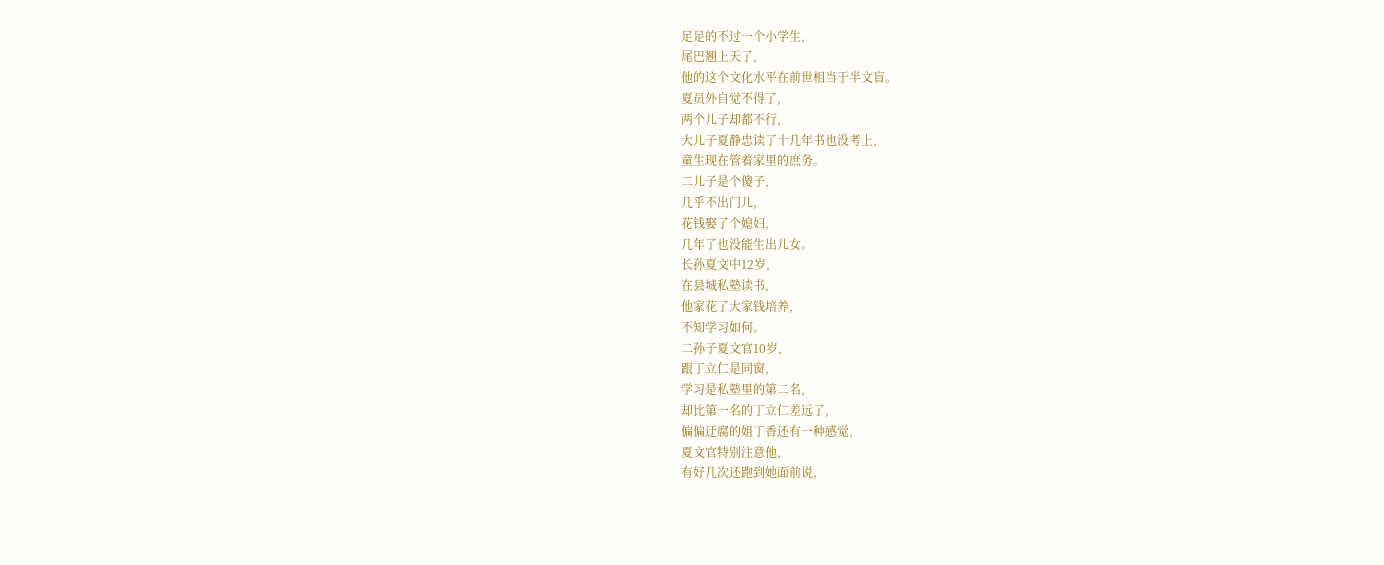足足的不过一个小学生,
尾巴翘上天了,
他的这个文化水平在前世相当于半文盲。
夏员外自觉不得了,
两个儿子却都不行,
大儿子夏静忠读了十几年书也没考上,
童生现在管着家里的庶务。
二儿子是个傻子,
几乎不出门儿,
花钱娶了个媳妇,
几年了也没能生出儿女。
长孙夏文中12岁,
在县城私塾读书,
他家花了大家钱培养,
不知学习如何。
二孙子夏文官10岁,
跟丁立仁是同窗,
学习是私塾里的第二名,
却比第一名的丁立仁差远了,
偏偏迂腐的姐丁香还有一种感觉,
夏文官特别注意他,
有好几次还跑到她面前说,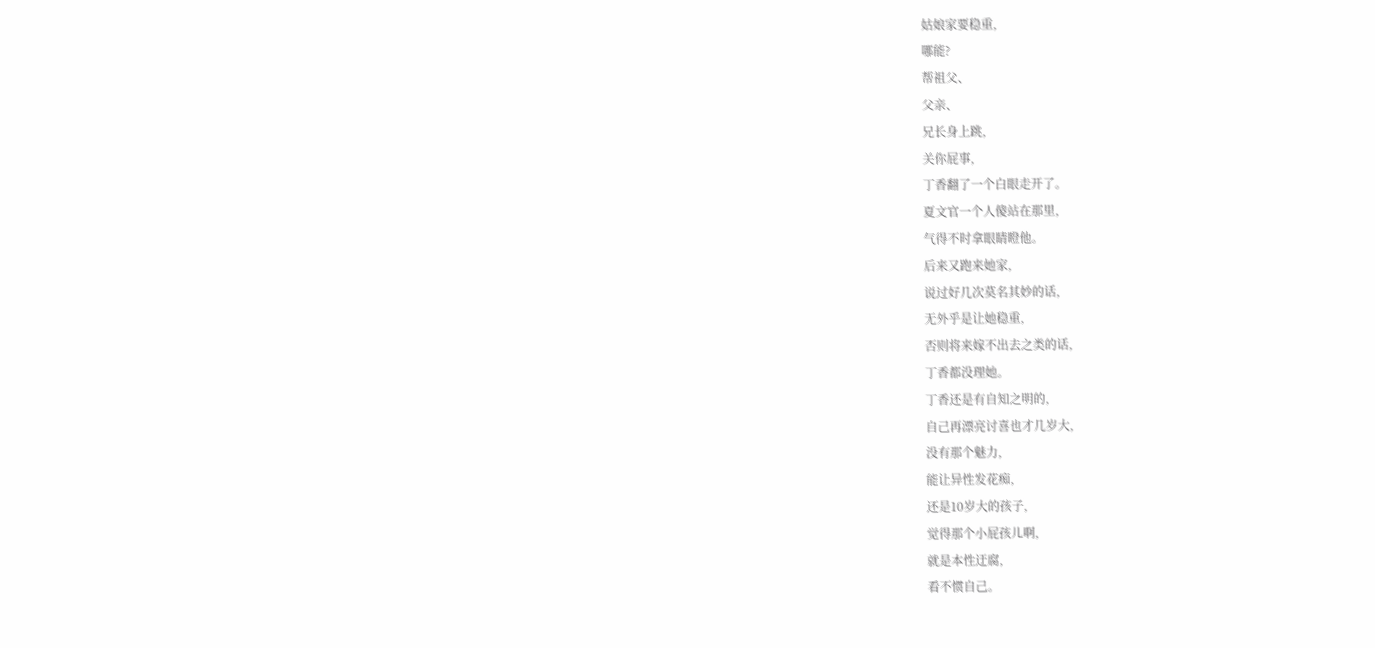姑娘家要稳重,
哪能?
帮祖父、
父亲、
兄长身上跳,
关你屁事,
丁香翻了一个白眼走开了。
夏文官一个人傻站在那里,
气得不时拿眼睛瞪他。
后来又跑来她家,
说过好几次莫名其妙的话,
无外乎是让她稳重,
否则将来嫁不出去之类的话,
丁香都没理她。
丁香还是有自知之明的,
自己再漂亮讨喜也才几岁大,
没有那个魅力,
能让异性发花痴,
还是10岁大的孩子,
觉得那个小屁孩儿啊,
就是本性迂腐,
看不惯自己。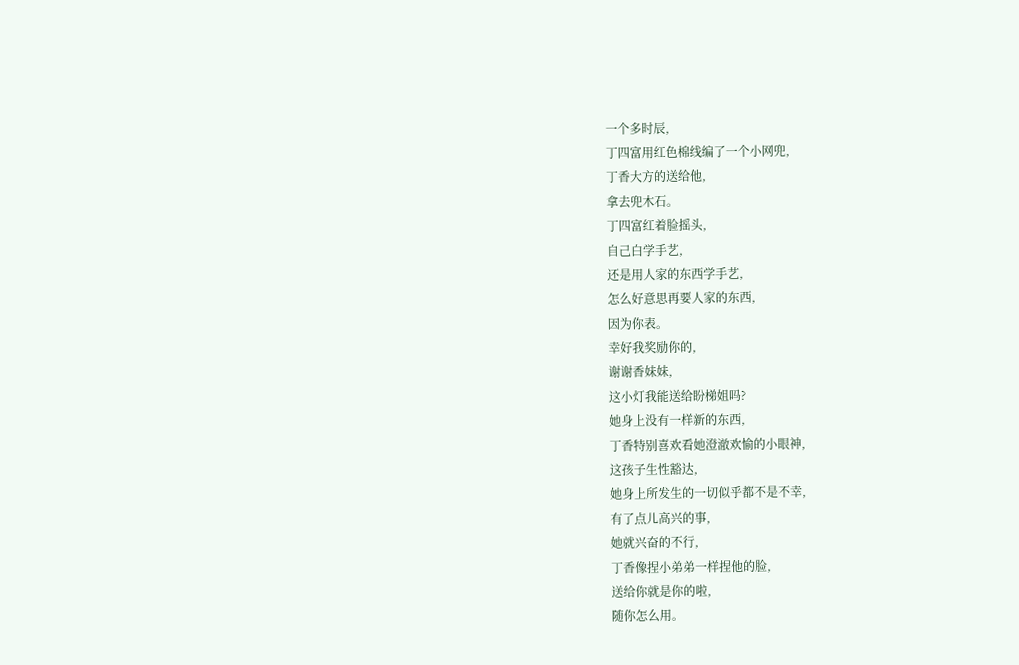一个多时辰,
丁四富用红色棉线编了一个小网兜,
丁香大方的送给他,
拿去兜木石。
丁四富红着脸摇头,
自己白学手艺,
还是用人家的东西学手艺,
怎么好意思再要人家的东西,
因为你表。
幸好我奖励你的,
谢谢香妹妹,
这小灯我能送给盼梯姐吗?
她身上没有一样新的东西,
丁香特别喜欢看她澄澈欢愉的小眼神,
这孩子生性豁达,
她身上所发生的一切似乎都不是不幸,
有了点儿高兴的事,
她就兴奋的不行,
丁香像捏小弟弟一样捏他的脸,
送给你就是你的啦,
随你怎么用。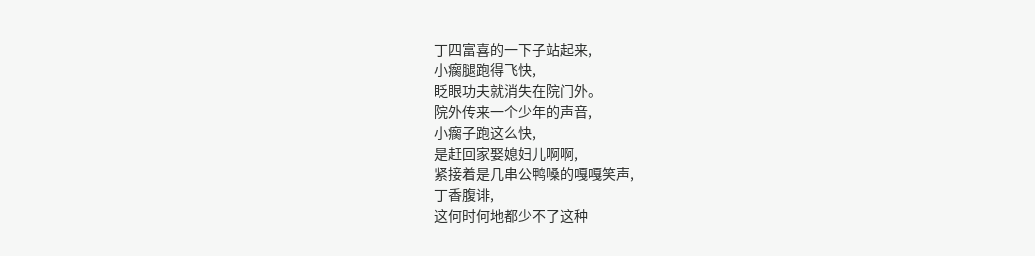丁四富喜的一下子站起来,
小瘸腿跑得飞快,
眨眼功夫就消失在院门外。
院外传来一个少年的声音,
小瘸子跑这么快,
是赶回家娶媳妇儿啊啊,
紧接着是几串公鸭嗓的嘎嘎笑声,
丁香腹诽,
这何时何地都少不了这种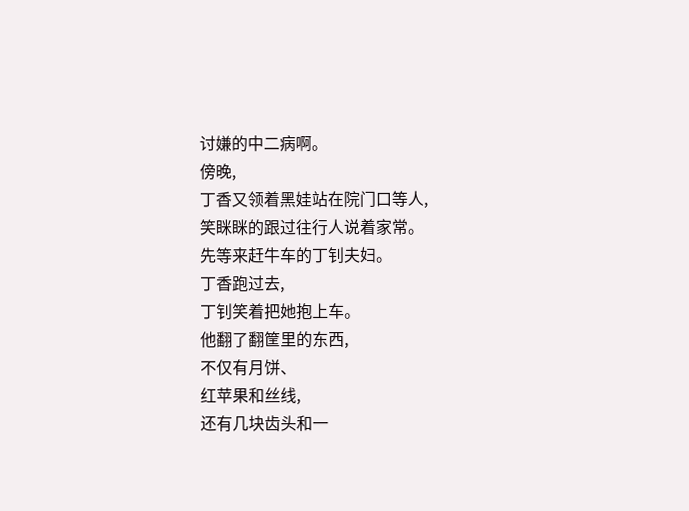讨嫌的中二病啊。
傍晚,
丁香又领着黑娃站在院门口等人,
笑眯眯的跟过往行人说着家常。
先等来赶牛车的丁钊夫妇。
丁香跑过去,
丁钊笑着把她抱上车。
他翻了翻筐里的东西,
不仅有月饼、
红苹果和丝线,
还有几块齿头和一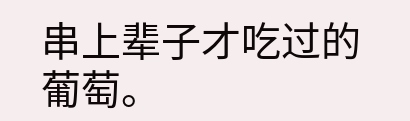串上辈子才吃过的葡萄。